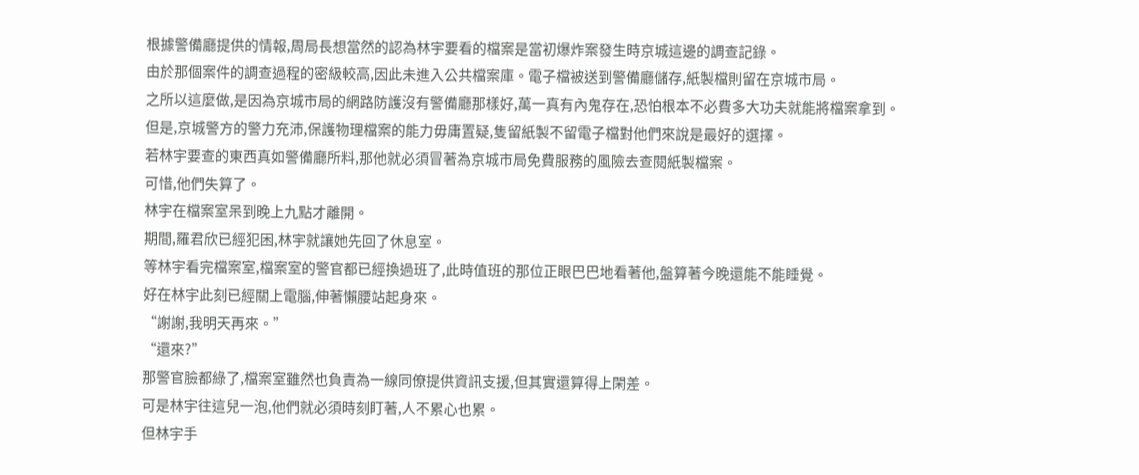根據警備廳提供的情報,周局長想當然的認為林宇要看的檔案是當初爆炸案發生時京城這邊的調查記錄。
由於那個案件的調查過程的密級較高,因此未進入公共檔案庫。電子檔被送到警備廳儲存,紙製檔則留在京城市局。
之所以這麼做,是因為京城市局的網路防護沒有警備廳那樣好,萬一真有內鬼存在,恐怕根本不必費多大功夫就能將檔案拿到。
但是,京城警方的警力充沛,保護物理檔案的能力毋庸置疑,隻留紙製不留電子檔對他們來說是最好的選擇。
若林宇要查的東西真如警備廳所料,那他就必須冒著為京城市局免費服務的風險去查閱紙製檔案。
可惜,他們失算了。
林宇在檔案室呆到晚上九點才離開。
期間,羅君欣已經犯困,林宇就讓她先回了休息室。
等林宇看完檔案室,檔案室的警官都已經換過班了,此時值班的那位正眼巴巴地看著他,盤算著今晚還能不能睡覺。
好在林宇此刻已經關上電腦,伸著懶腰站起身來。
“謝謝,我明天再來。”
“還來?”
那警官臉都綠了,檔案室雖然也負責為一線同僚提供資訊支援,但其實還算得上閑差。
可是林宇往這兒一泡,他們就必須時刻盯著,人不累心也累。
但林宇手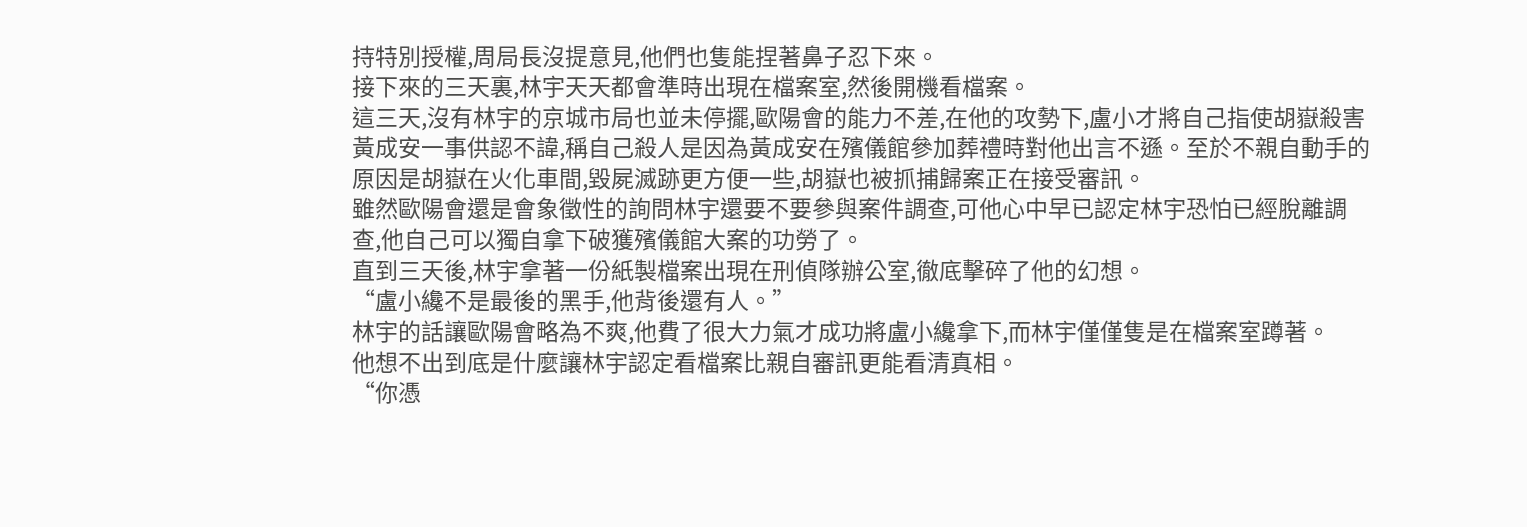持特別授權,周局長沒提意見,他們也隻能捏著鼻子忍下來。
接下來的三天裏,林宇天天都會準時出現在檔案室,然後開機看檔案。
這三天,沒有林宇的京城市局也並未停擺,歐陽會的能力不差,在他的攻勢下,盧小才將自己指使胡嶽殺害黃成安一事供認不諱,稱自己殺人是因為黃成安在殯儀館參加葬禮時對他出言不遜。至於不親自動手的原因是胡嶽在火化車間,毀屍滅跡更方便一些,胡嶽也被抓捕歸案正在接受審訊。
雖然歐陽會還是會象徵性的詢問林宇還要不要參與案件調查,可他心中早已認定林宇恐怕已經脫離調查,他自己可以獨自拿下破獲殯儀館大案的功勞了。
直到三天後,林宇拿著一份紙製檔案出現在刑偵隊辦公室,徹底擊碎了他的幻想。
“盧小纔不是最後的黑手,他背後還有人。”
林宇的話讓歐陽會略為不爽,他費了很大力氣才成功將盧小纔拿下,而林宇僅僅隻是在檔案室蹲著。
他想不出到底是什麼讓林宇認定看檔案比親自審訊更能看清真相。
“你憑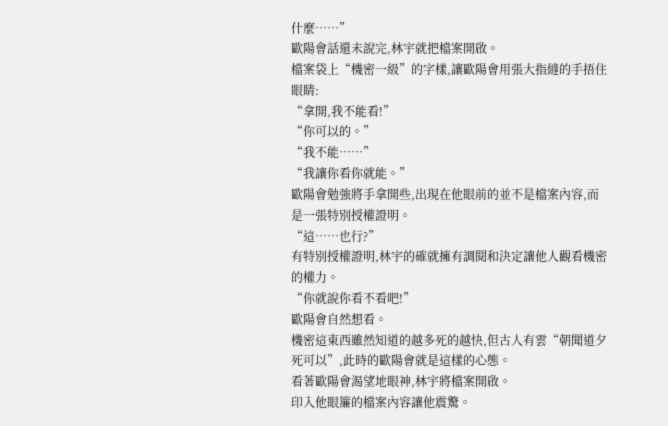什麼……”
歐陽會話還未說完,林宇就把檔案開啟。
檔案袋上“機密一級”的字樣,讓歐陽會用張大指縫的手捂住眼睛:
“拿開,我不能看!”
“你可以的。”
“我不能……”
“我讓你看你就能。”
歐陽會勉強將手拿開些,出現在他眼前的並不是檔案內容,而是一張特別授權證明。
“這……也行?”
有特別授權證明,林宇的確就擁有調閱和決定讓他人觀看機密的權力。
“你就說你看不看吧!”
歐陽會自然想看。
機密這東西雖然知道的越多死的越快,但古人有雲“朝聞道夕死可以”,此時的歐陽會就是這樣的心態。
看著歐陽會渴望地眼神,林宇將檔案開啟。
印入他眼簾的檔案內容讓他震驚。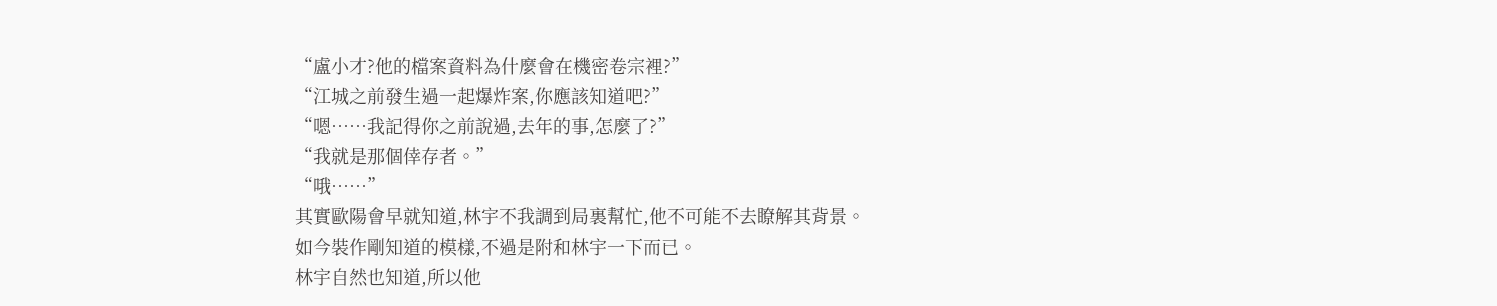“盧小才?他的檔案資料為什麼會在機密卷宗裡?”
“江城之前發生過一起爆炸案,你應該知道吧?”
“嗯……我記得你之前說過,去年的事,怎麼了?”
“我就是那個倖存者。”
“哦……”
其實歐陽會早就知道,林宇不我調到局裏幫忙,他不可能不去瞭解其背景。
如今裝作剛知道的模樣,不過是附和林宇一下而已。
林宇自然也知道,所以他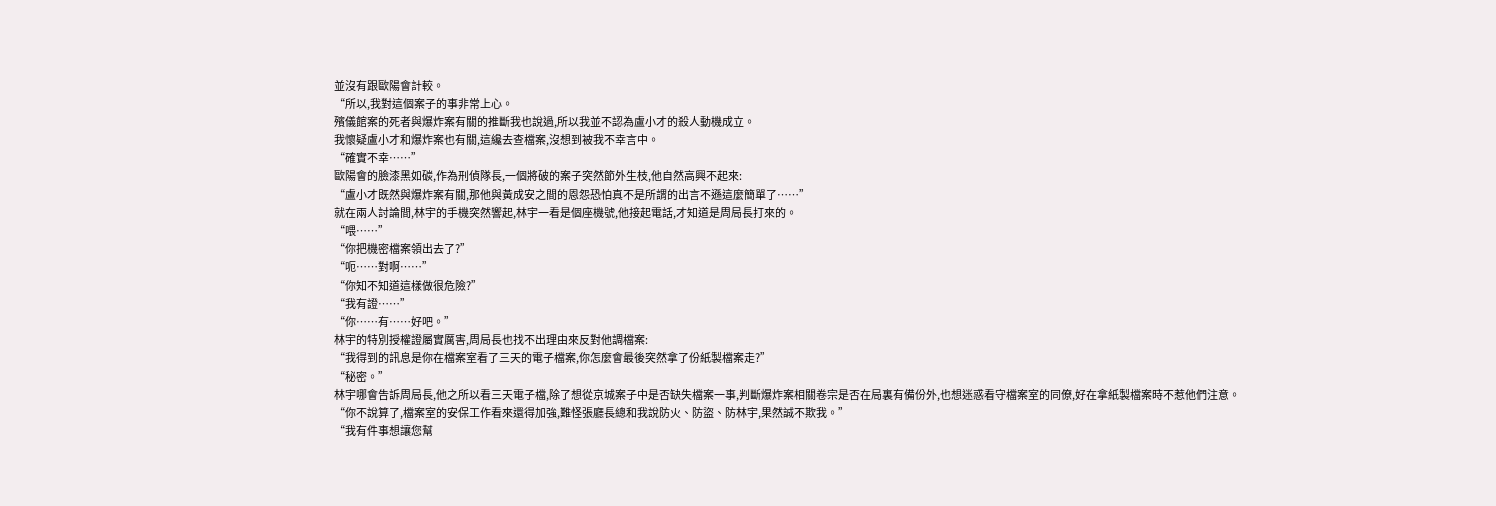並沒有跟歐陽會計較。
“所以,我對這個案子的事非常上心。
殯儀館案的死者與爆炸案有關的推斷我也說過,所以我並不認為盧小才的殺人動機成立。
我懷疑盧小才和爆炸案也有關,這纔去查檔案,沒想到被我不幸言中。
“確實不幸……”
歐陽會的臉漆黑如碳,作為刑偵隊長,一個將破的案子突然節外生枝,他自然高興不起來:
“盧小才既然與爆炸案有關,那他與黃成安之間的恩怨恐怕真不是所謂的出言不遜這麼簡單了……”
就在兩人討論間,林宇的手機突然響起,林宇一看是個座機號,他接起電話,才知道是周局長打來的。
“喂……”
“你把機密檔案領出去了?”
“呃……對啊……”
“你知不知道這樣做很危險?”
“我有證……”
“你……有……好吧。”
林宇的特別授權證屬實厲害,周局長也找不出理由來反對他調檔案:
“我得到的訊息是你在檔案室看了三天的電子檔案,你怎麼會最後突然拿了份紙製檔案走?”
“秘密。”
林宇哪會告訴周局長,他之所以看三天電子檔,除了想從京城案子中是否缺失檔案一事,判斷爆炸案相關卷宗是否在局裏有備份外,也想迷惑看守檔案室的同僚,好在拿紙製檔案時不惹他們注意。
“你不說算了,檔案室的安保工作看來還得加強,難怪張廳長總和我說防火、防盜、防林宇,果然誠不欺我。”
“我有件事想讓您幫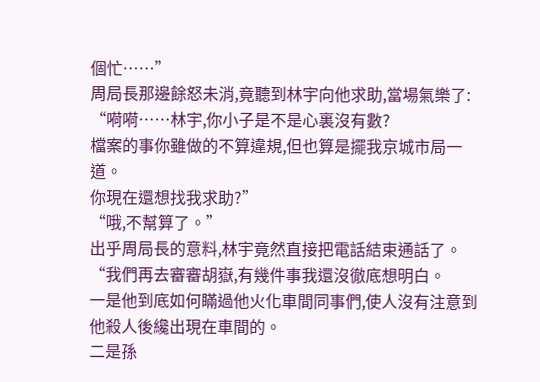個忙……”
周局長那邊餘怒未消,竟聽到林宇向他求助,當場氣樂了:
“嗬嗬……林宇,你小子是不是心裏沒有數?
檔案的事你雖做的不算違規,但也算是擺我京城市局一道。
你現在還想找我求助?”
“哦,不幫算了。”
出乎周局長的意料,林宇竟然直接把電話結束通話了。
“我們再去審審胡嶽,有幾件事我還沒徹底想明白。
一是他到底如何瞞過他火化車間同事們,使人沒有注意到他殺人後纔出現在車間的。
二是孫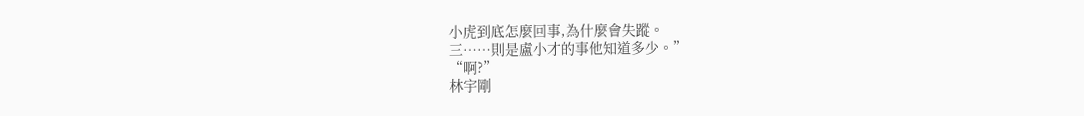小虎到底怎麼回事,為什麼會失蹤。
三……則是盧小才的事他知道多少。”
“啊?”
林宇剛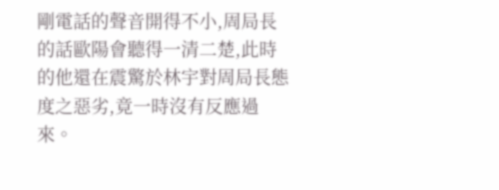剛電話的聲音開得不小,周局長的話歐陽會聽得一清二楚,此時的他還在震驚於林宇對周局長態度之惡劣,竟一時沒有反應過來。